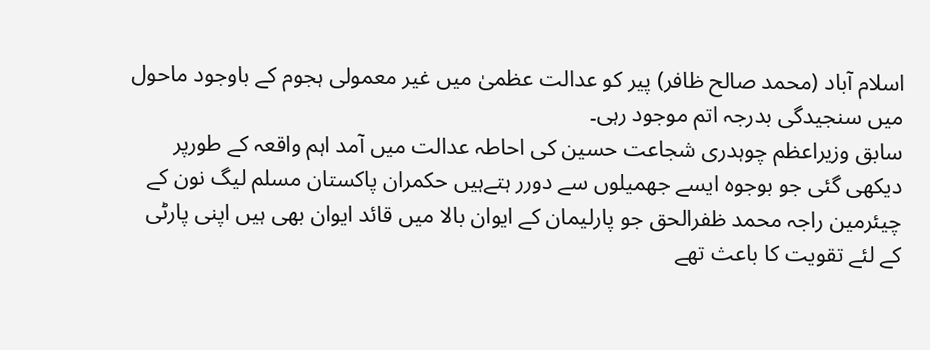اسلام آباد (محمد صالح ظافر) پیر کو عدالت عظمیٰ میں غیر معمولی ہجوم کے باوجود ماحول میں سنجیدگی بدرجہ اتم موجود رہی۔
سابق وزیراعظم چوہدری شجاعت حسین کی احاطہ عدالت میں آمد اہم واقعہ کے طورپر دیکھی گئی جو بوجوہ ایسے جھمیلوں سے دورر ہتےہیں حکمران پاکستان مسلم لیگ نون کے چیئرمین راجہ محمد ظفرالحق جو پارلیمان کے ایوان بالا میں قائد ایوان بھی ہیں اپنی پارٹی کے لئے تقویت کا باعث تھے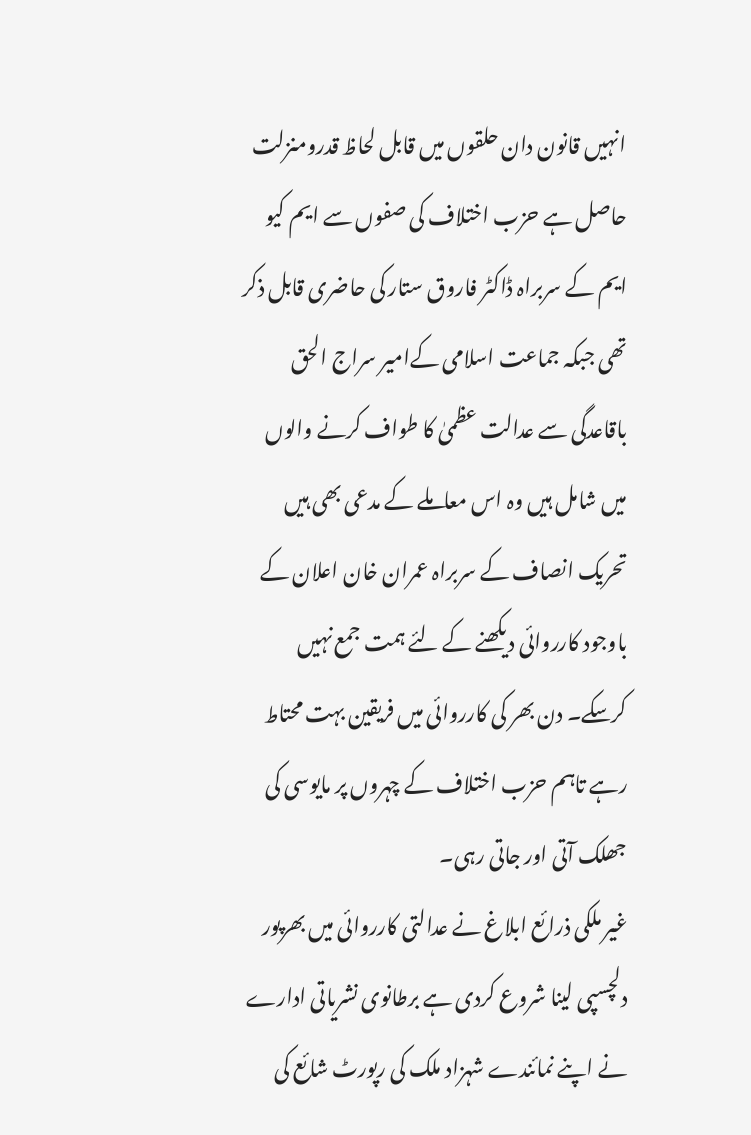انہیں قانون دان حلقوں میں قابل لحاظ قدرومنزلت حاصل ہے حزب اختلاف کی صفوں سے ایم کیو ایم کے سربراہ ڈاکٹر فاروق ستار کی حاضری قابل ذکر تھی جبکہ جماعت اسلامی کےامیر سراج الحق باقاعدگی سے عدالت عظمیٰ کا طواف کرنے والوں میں شامل ہیں وہ اس معاملے کے مدعی بھی ہیں تحریک انصاف کے سربراہ عمران خان اعلان کے باوجود کارروائی دیکھنے کے لئے ہمت جمع نہیں کرسکے۔ دن بھر کی کارروائی میں فریقین بہت محتاط رہے تاہم حزب اختلاف کے چہروں پر مایوسی کی جھلک آتی اور جاتی رہی۔
غیر ملکی ذرائع ابلاغ نے عدالتی کارروائی میں بھرپور دلچسپی لینا شروع کردی ہے برطانوی نشریاتی ادارے نے اپنے نمائندے شہزاد ملک کی رپورٹ شائع کی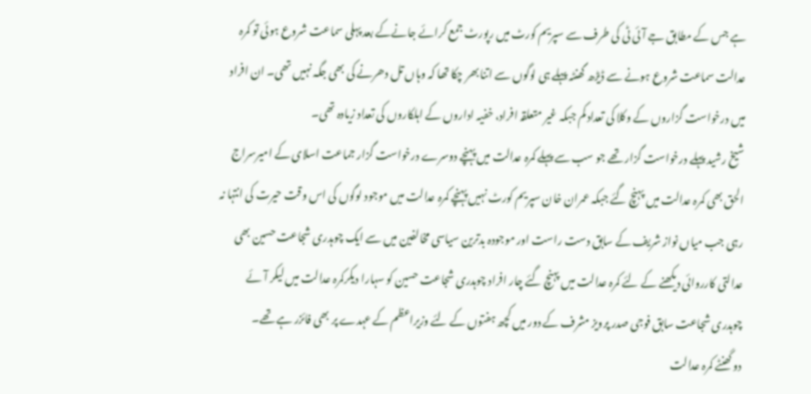ہے جس کے مطابق جے آئی ٹی کی طرف سے سپریم کورٹ میں رپورٹ جمع کرائے جانےکے بعد پہلی سماعت شروع ہوئی تو کمرہ عدالت سماعت شروع ہونے سے ڈیڑھ گھنٹہ پہلے ہی لوگوں سے اتنا بھر چکا تھا کہ وہاں تل دھرنے کی بھی جگہ نہیں تھی۔ ان افراد میں درخواست گزاروں کے وکلا کی تعداد کم جبکہ غیر متعلقہ افراد، خفیہ اداروں کے اہلکاروں کی تعداد زیادہ تھی۔
شیخ رشید پہلے درخواست گزار تھے جو سب سے پہلے کمرہ عدالت میں پہنچے دوسرے درخواست گزار جماعت اسلای کے امیرسراج الحق بھی کمرہ عدالت میں پہنچ گئے جبکہ عمران خان سپریم کورٹ نہیں پہنچے کمرہ عدالت میں موجود لوگوں کی اس وقت حیرت کی انتہا نہ رہی جب میاں نواز شریف کے سابق دست راست اور موجودہ بدترین سیاسی مخالفین میں سے ایک چوہدری شجاعت حسین بھی عدالتی کارروائی دیکھنے کے لئے کمرہ عدالت میں پہنچ گئے چار افراد چوہدری شجاعت حسین کو سہارا دیکرکمرہ عدالت میں لیکر آئے چوہدری شجاعت سابق فوجی صدر پرویز مشرف کے دور میں کچھ ہفتوں کے لئے وزیراعظم کے عہدے پر بھی فائزر ہے تھے۔
دو گھنٹے کمرہ عدالت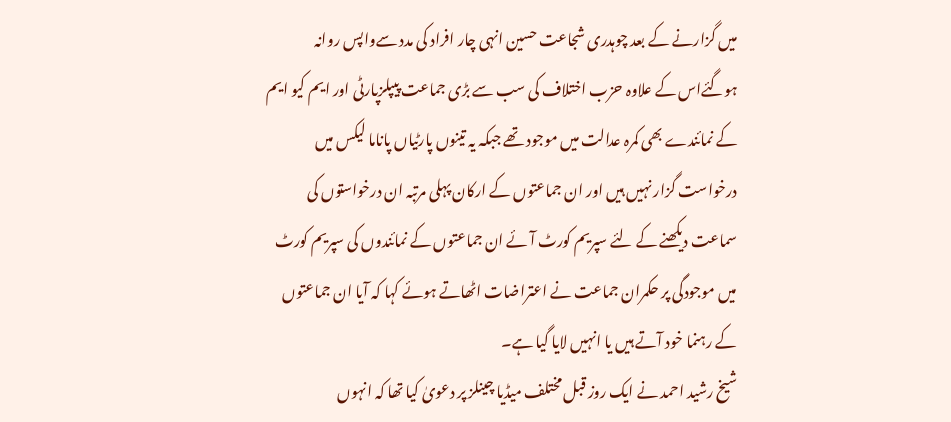میں گزارنے کے بعد چوہدری شجاعت حسین انہی چار افراد کی مدد سےواپس روانہ ہوگئےاس کے علاوہ حزب اختلاف کی سب سے بڑی جماعت پیپلزپارٹی اور ایم کیو ایم کے نمائندے بھی کمرہ عدالت میں موجود تھے جبکہ یہ تینوں پارٹیاں پاناما لیکس میں درخواست گزار نہیں ہیں اور ان جماعتوں کے ارکان پہلی مرتبہ ان درخواستوں کی سماعت دیکھنے کے لئے سپریم کورٹ آئے ان جماعتوں کے نمائندوں کی سپریم کورٹ میں موجودگی پر حکمران جماعت نے اعتراضات اٹھاتے ہوئے کہا کہ آیا ان جماعتوں کے رہنما خود آتے ہیں یا انہیں لایا گیا ہے۔
شیخ رشید احمد نے ایک روز قبل مختلف میڈیا چینلز پر دعویٰ کیا تھا کہ انہوں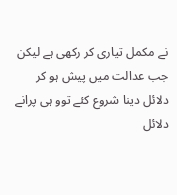نے مکمل تیاری کر رکھی ہے لیکن جب عدالت میں پیش ہو کر دلائل دینا شروع کئے توو ہی پرانے دلائل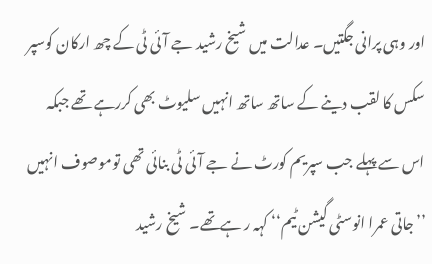اور وہی پرانی جگتیں۔ عدالت میں شیخ رشید جے آئی ٹی کے چھ ارکان کوسپر سکس کا لقب دینے کے ساتھ ساتھ انہیں سلیوٹ بھی کررہے تھے جبکہ اس سے پہلے جب سپریم کورٹ نے جے آئی ٹی بنائی تھی توموصوف انہیں ’’جاتی عمرا انوسٹی گیشن ٹیم‘‘ کہہ ر ہےتھے۔ شیخ رشید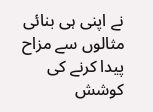نے اپنی ہی بنائی مثالوں سے مزاح پیدا کرنے کی کوشش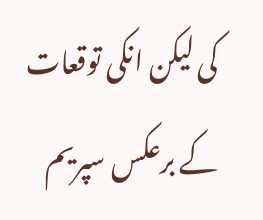کی لیکن انکی توقعات کے برعکس سپریم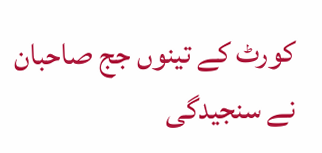کورٹ کے تینوں جج صاحبان نے سنجیدگی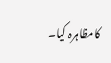کامظاہرہ کیا۔